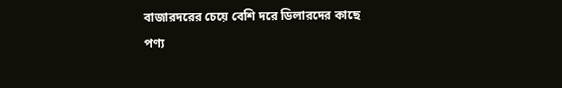বাজারদরের চেয়ে বেশি দরে ডিলারদের কাছে পণ্য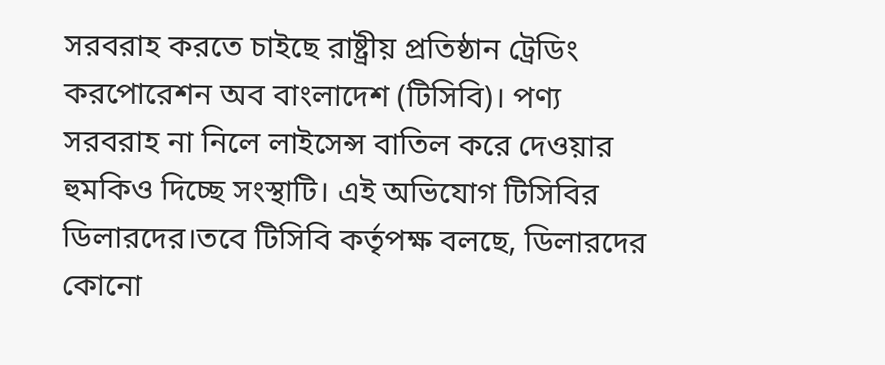সরবরাহ করতে চাইছে রাষ্ট্রীয় প্রতিষ্ঠান ট্রেডিং করপোরেশন অব বাংলাদেশ (টিসিবি)। পণ্য সরবরাহ না নিলে লাইসেন্স বাতিল করে দেওয়ার হুমকিও দিচ্ছে সংস্থাটি। এই অভিযোগ টিসিবির ডিলারদের।তবে টিসিবি কর্তৃপক্ষ বলছে, ডিলারদের কোনো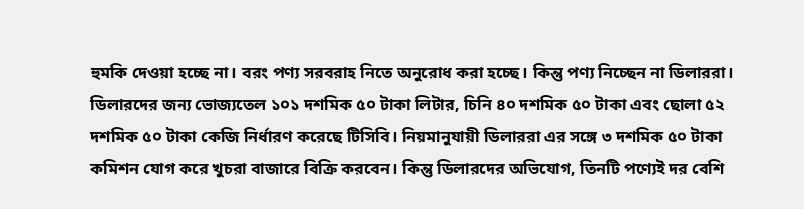হুমকি দেওয়া হচ্ছে না। বরং পণ্য সরবরাহ নিতে অনুরোধ করা হচ্ছে। কিন্তু পণ্য নিচ্ছেন না ডিলাররা।
ডিলারদের জন্য ভোজ্যতেল ১০১ দশমিক ৫০ টাকা লিটার, চিনি ৪০ দশমিক ৫০ টাকা এবং ছোলা ৫২ দশমিক ৫০ টাকা কেজি নির্ধারণ করেছে টিসিবি। নিয়মানুযায়ী ডিলাররা এর সঙ্গে ৩ দশমিক ৫০ টাকা কমিশন যোগ করে খুচরা বাজারে বিক্রি করবেন। কিন্তু ডিলারদের অভিযোগ, তিনটি পণ্যেই দর বেশি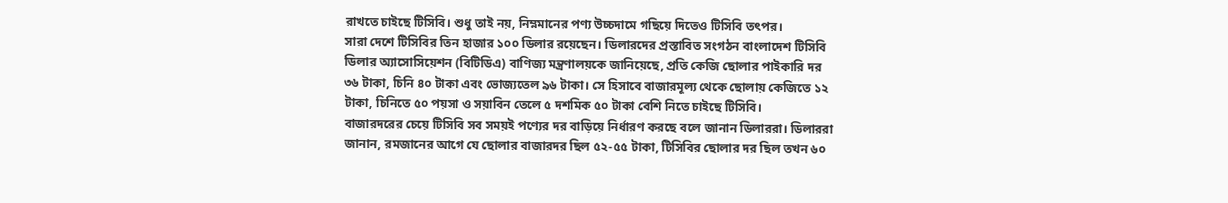রাখতে চাইছে টিসিবি। শুধু তাই নয়, নিম্নমানের পণ্য উচ্চদামে গছিয়ে দিতেও টিসিবি তৎপর।
সারা দেশে টিসিবির তিন হাজার ১০০ ডিলার রয়েছেন। ডিলারদের প্রস্তাবিত সংগঠন বাংলাদেশ টিসিবি ডিলার অ্যাসোসিয়েশন (বিটিডিএ) বাণিজ্য মন্ত্রণালয়কে জানিয়েছে, প্রতি কেজি ছোলার পাইকারি দর ৩৬ টাকা, চিনি ৪০ টাকা এবং ভোজ্যতেল ৯৬ টাকা। সে হিসাবে বাজারমূল্য থেকে ছোলায় কেজিতে ১২ টাকা, চিনিতে ৫০ পয়সা ও সয়াবিন তেলে ৫ দশমিক ৫০ টাকা বেশি নিতে চাইছে টিসিবি।
বাজারদরের চেয়ে টিসিবি সব সময়ই পণ্যের দর বাড়িয়ে নির্ধারণ করছে বলে জানান ডিলাররা। ডিলাররা জানান, রমজানের আগে যে ছোলার বাজারদর ছিল ৫২-৫৫ টাকা, টিসিবির ছোলার দর ছিল তখন ৬০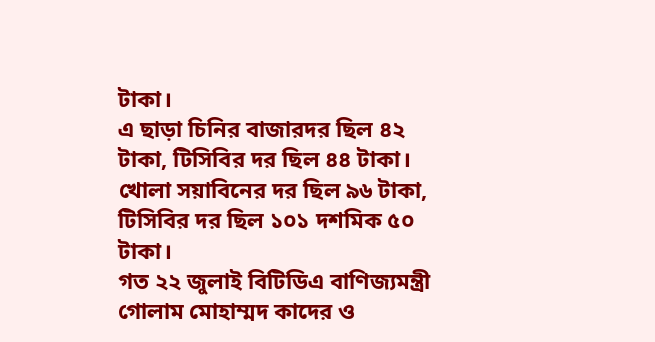টাকা।
এ ছাড়া চিনির বাজারদর ছিল ৪২ টাকা, টিসিবির দর ছিল ৪৪ টাকা। খোলা সয়াবিনের দর ছিল ৯৬ টাকা, টিসিবির দর ছিল ১০১ দশমিক ৫০ টাকা।
গত ২২ জুলাই বিটিডিএ বাণিজ্যমন্ত্রী গোলাম মোহাম্মদ কাদের ও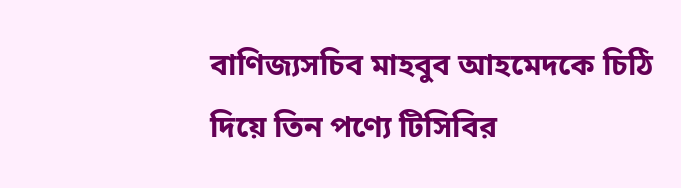বাণিজ্যসচিব মাহবুব আহমেদকে চিঠি দিয়ে তিন পণ্যে টিসিবির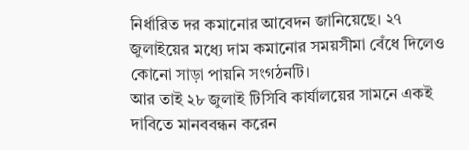নির্ধারিত দর কমানোর আবেদন জানিয়েছে। ২৭ জুলাইয়ের মধ্যে দাম কমানোর সময়সীমা বেঁধে দিলেও কোনো সাড়া পায়নি সংগঠনটি।
আর তাই ২৮ জুলাই টিসিবি কার্যালয়ের সামনে একই দাবিতে মানববন্ধন করেন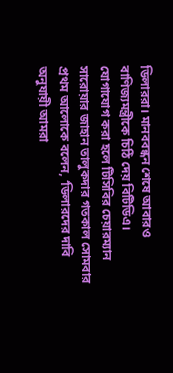ডিলাররা। মানববন্ধন শেষে আবারও বাণিজ্যমন্ত্রীকে চিঠি দেয় বিটিডিএ।
যোগাযোগ করা হলে টিসিবির চেয়ারম্যান সারোয়ার জাহান তালুকদার গতকাল সোমবার প্রথম আলোকে বলেন, ‘ডিলারদের দাবি অনুযায়ী আমরা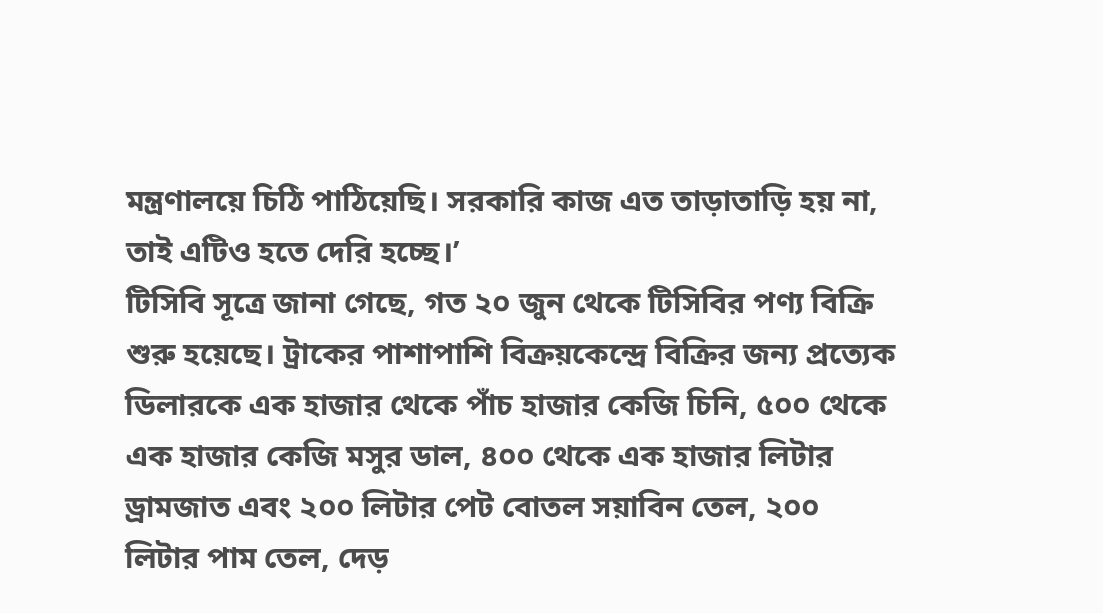মন্ত্রণালয়ে চিঠি পাঠিয়েছি। সরকারি কাজ এত তাড়াতাড়ি হয় না, তাই এটিও হতে দেরি হচ্ছে।’
টিসিবি সূত্রে জানা গেছে, গত ২০ জুন থেকে টিসিবির পণ্য বিক্রি শুরু হয়েছে। ট্রাকের পাশাপাশি বিক্রয়কেন্দ্রে বিক্রির জন্য প্রত্যেক ডিলারকে এক হাজার থেকে পাঁচ হাজার কেজি চিনি, ৫০০ থেকে এক হাজার কেজি মসুর ডাল, ৪০০ থেকে এক হাজার লিটার ড্রামজাত এবং ২০০ লিটার পেট বোতল সয়াবিন তেল, ২০০ লিটার পাম তেল, দেড়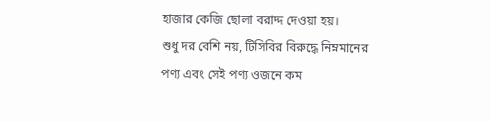হাজার কেজি ছোলা বরাদ্দ দেওয়া হয়।
শুধু দর বেশি নয়, টিসিবির বিরুদ্ধে নিম্নমানের পণ্য এবং সেই পণ্য ওজনে কম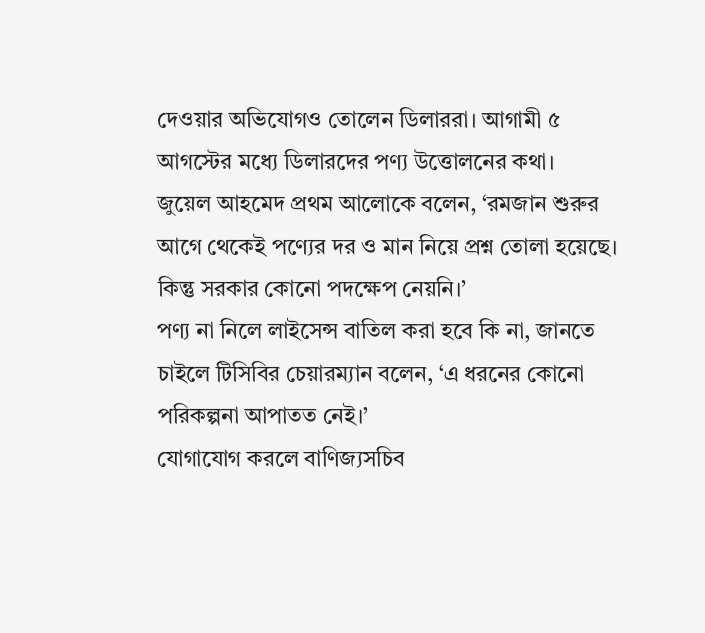দেওয়ার অভিযোগও তোলেন ডিলাররা। আগামী ৫ আগস্টের মধ্যে ডিলারদের পণ্য উত্তোলনের কথা।
জুয়েল আহমেদ প্রথম আলোকে বলেন, ‘রমজান শুরুর আগে থেকেই পণ্যের দর ও মান নিয়ে প্রশ্ন তোলা হয়েছে। কিন্তু সরকার কোনো পদক্ষেপ নেয়নি।’
পণ্য না নিলে লাইসেন্স বাতিল করা হবে কি না, জানতে চাইলে টিসিবির চেয়ারম্যান বলেন, ‘এ ধরনের কোনো পরিকল্পনা আপাতত নেই।’
যোগাযোগ করলে বাণিজ্যসচিব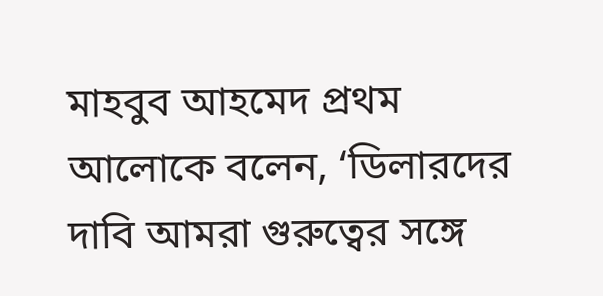মাহবুব আহমেদ প্রথম আলোকে বলেন, ‘ডিলারদের দাবি আমরা গুরুত্বের সঙ্গে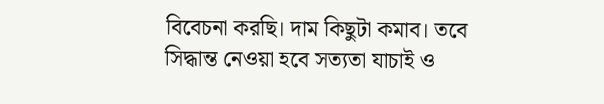বিবেচনা করছি। দাম কিছুটা কমাব। তবে সিদ্ধান্ত নেওয়া হবে সত্যতা যাচাই ও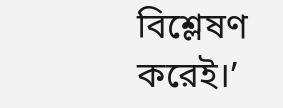বিশ্লেষণ করেই।’